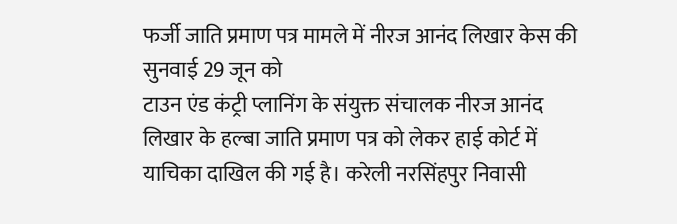फर्जी जाति प्रमाण पत्र मामले में नीरज आनंद लिखार केस की सुनवाई 29 जून को
टाउन एंड कंट्री प्लानिंग के संयुक्त संचालक नीरज आनंद लिखार के हल्बा जाति प्रमाण पत्र को लेकर हाई कोर्ट में याचिका दाखिल की गई है। करेली नरसिंहपुर निवासी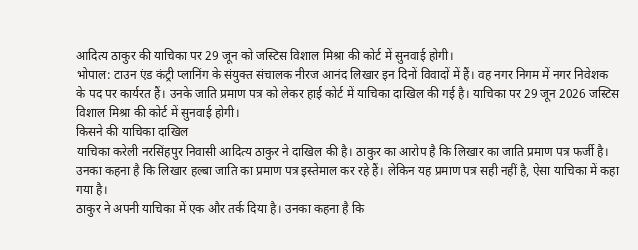आदित्य ठाकुर की याचिका पर 29 जून को जस्टिस विशाल मिश्रा की कोर्ट में सुनवाई होगी।
भोपाल: टाउन एंड कंट्री प्लानिंग के संयुक्त संचालक नीरज आनंद लिखार इन दिनों विवादों में हैं। वह नगर निगम में नगर निवेशक के पद पर कार्यरत हैं। उनके जाति प्रमाण पत्र को लेकर हाई कोर्ट में याचिका दाखिल की गई है। याचिका पर 29 जून 2026 जस्टिस विशाल मिश्रा की कोर्ट में सुनवाई होगी।
किसने की याचिका दाखिल
याचिका करेली नरसिंहपुर निवासी आदित्य ठाकुर ने दाखिल की है। ठाकुर का आरोप है कि लिखार का जाति प्रमाण पत्र फर्जी है। उनका कहना है कि लिखार हल्बा जाति का प्रमाण पत्र इस्तेमाल कर रहे हैं। लेकिन यह प्रमाण पत्र सही नहीं है, ऐसा याचिका में कहा गया है।
ठाकुर ने अपनी याचिका में एक और तर्क दिया है। उनका कहना है कि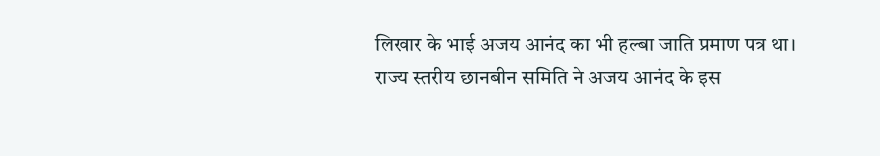लिखार के भाई अजय आनंद का भी हल्बा जाति प्रमाण पत्र था। राज्य स्तरीय छानबीन समिति ने अजय आनंद के इस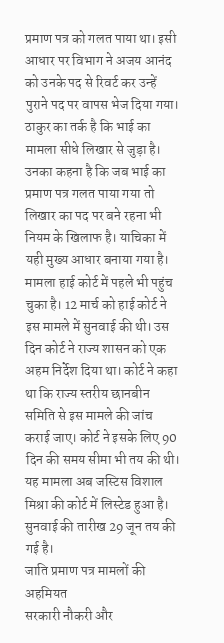प्रमाण पत्र को गलत पाया था। इसी आधार पर विभाग ने अजय आनंद को उनके पद से रिवर्ट कर उन्हें पुराने पद पर वापस भेज दिया गया।
ठाकुर का तर्क है कि भाई का मामला सीधे लिखार से जुड़ा है। उनका कहना है कि जब भाई का प्रमाण पत्र गलत पाया गया तो लिखार का पद पर बने रहना भी नियम के खिलाफ है। याचिका में यही मुख्य आधार बनाया गया है।
मामला हाई कोर्ट में पहले भी पहुंच चुका है। 12 मार्च को हाई कोर्ट ने इस मामले में सुनवाई की थी। उस दिन कोर्ट ने राज्य शासन को एक अहम निर्देश दिया था। कोर्ट ने कहा था कि राज्य स्तरीय छानबीन समिति से इस मामले की जांच कराई जाए। कोर्ट ने इसके लिए 90 दिन की समय सीमा भी तय की थी। यह मामला अब जस्टिस विशाल मिश्रा की कोर्ट में लिस्टेड हुआ है। सुनवाई की तारीख 29 जून तय की गई है।
जाति प्रमाण पत्र मामलों की अहमियत
सरकारी नौकरी और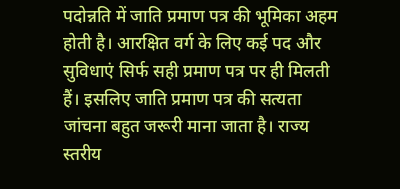पदोन्नति में जाति प्रमाण पत्र की भूमिका अहम होती है। आरक्षित वर्ग के लिए कई पद और सुविधाएं सिर्फ सही प्रमाण पत्र पर ही मिलती हैं। इसलिए जाति प्रमाण पत्र की सत्यता जांचना बहुत जरूरी माना जाता है। राज्य स्तरीय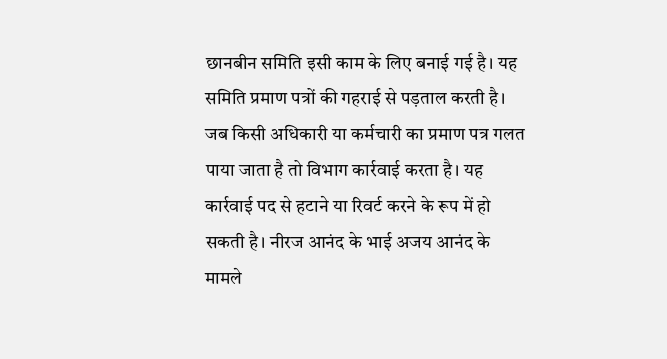छानबीन समिति इसी काम के लिए बनाई गई है। यह समिति प्रमाण पत्रों की गहराई से पड़ताल करती है।
जब किसी अधिकारी या कर्मचारी का प्रमाण पत्र गलत पाया जाता है तो विभाग कार्रवाई करता है। यह कार्रवाई पद से हटाने या रिवर्ट करने के रूप में हो सकती है। नीरज आनंद के भाई अजय आनंद के मामले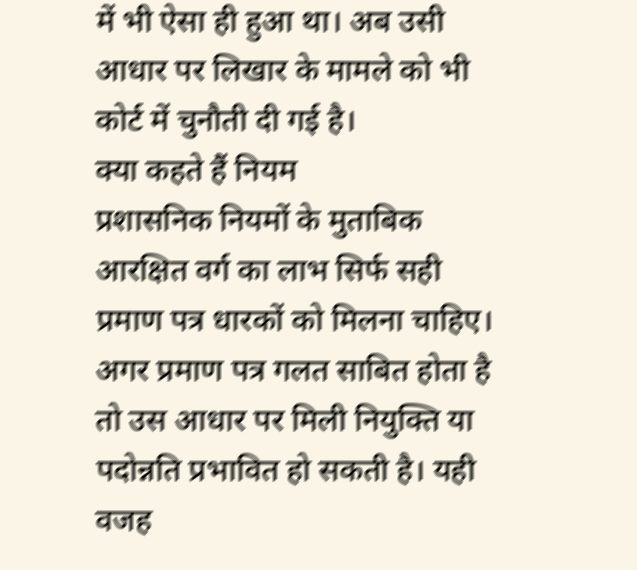में भी ऐसा ही हुआ था। अब उसी आधार पर लिखार के मामले को भी कोर्ट में चुनौती दी गई है।
क्या कहते हैं नियम
प्रशासनिक नियमों के मुताबिक आरक्षित वर्ग का लाभ सिर्फ सही प्रमाण पत्र धारकों को मिलना चाहिए। अगर प्रमाण पत्र गलत साबित होता है तो उस आधार पर मिली नियुक्ति या पदोन्नति प्रभावित हो सकती है। यही वजह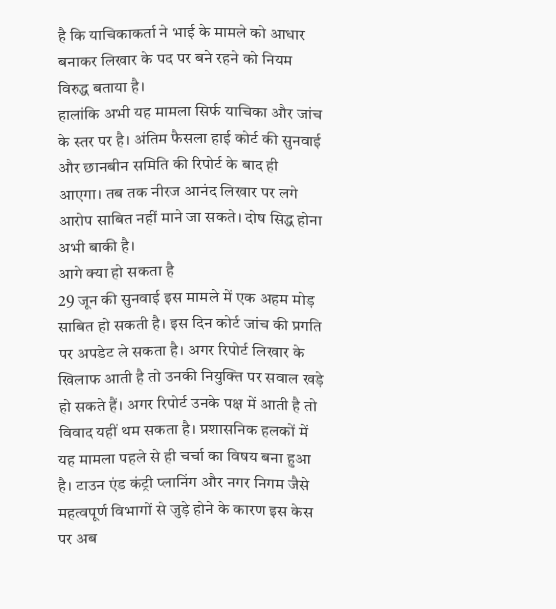है कि याचिकाकर्ता ने भाई के मामले को आधार बनाकर लिखार के पद पर बने रहने को नियम विरुद्ध बताया है।
हालांकि अभी यह मामला सिर्फ याचिका और जांच के स्तर पर है। अंतिम फैसला हाई कोर्ट की सुनवाई और छानबीन समिति की रिपोर्ट के बाद ही आएगा। तब तक नीरज आनंद लिखार पर लगे आरोप साबित नहीं माने जा सकते। दोष सिद्ध होना अभी बाकी है।
आगे क्या हो सकता है
29 जून की सुनवाई इस मामले में एक अहम मोड़ साबित हो सकती है। इस दिन कोर्ट जांच की प्रगति पर अपडेट ले सकता है। अगर रिपोर्ट लिखार के खिलाफ आती है तो उनकी नियुक्ति पर सवाल खड़े हो सकते हैं। अगर रिपोर्ट उनके पक्ष में आती है तो विवाद यहीं थम सकता है। प्रशासनिक हलकों में यह मामला पहले से ही चर्चा का विषय बना हुआ है। टाउन एंड कंट्री प्लानिंग और नगर निगम जैसे महत्वपूर्ण विभागों से जुड़े होने के कारण इस केस पर अब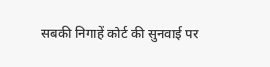सबकी निगाहें कोर्ट की सुनवाई पर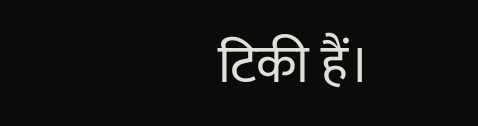टिकी हैं।